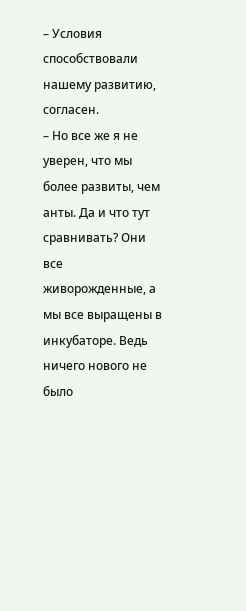– Условия способствовали нашему развитию, согласен.
– Но все же я не уверен, что мы более развиты, чем анты. Да и что тут сравнивать? Они все живорожденные, а мы все выращены в инкубаторе. Ведь ничего нового не было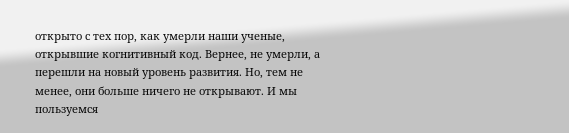открыто с тех пор, как умерли наши ученые, открывшие когнитивный код. Вернее, не умерли, а перешли на новый уровень развития. Но, тем не менее, они больше ничего не открывают. И мы пользуемся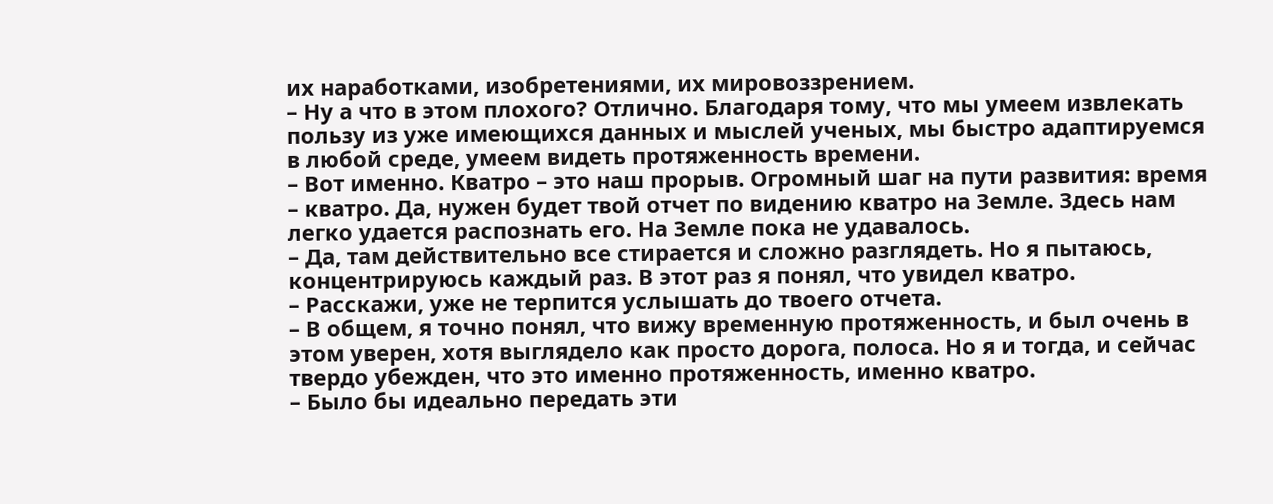их наработками, изобретениями, их мировоззрением.
– Ну а что в этом плохого? Отлично. Благодаря тому, что мы умеем извлекать пользу из уже имеющихся данных и мыслей ученых, мы быстро адаптируемся в любой среде, умеем видеть протяженность времени.
– Вот именно. Кватро – это наш прорыв. Огромный шаг на пути развития: время – кватро. Да, нужен будет твой отчет по видению кватро на Земле. Здесь нам легко удается распознать его. На Земле пока не удавалось.
– Да, там действительно все стирается и сложно разглядеть. Но я пытаюсь, концентрируюсь каждый раз. В этот раз я понял, что увидел кватро.
– Расскажи, уже не терпится услышать до твоего отчета.
– В общем, я точно понял, что вижу временную протяженность, и был очень в этом уверен, хотя выглядело как просто дорога, полоса. Но я и тогда, и сейчас твердо убежден, что это именно протяженность, именно кватро.
– Было бы идеально передать эти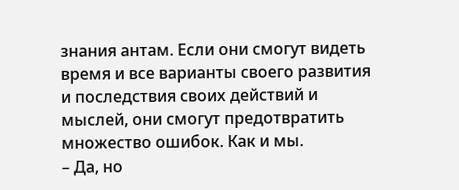знания антам. Если они смогут видеть время и все варианты своего развития и последствия своих действий и мыслей, они смогут предотвратить множество ошибок. Как и мы.
– Да, но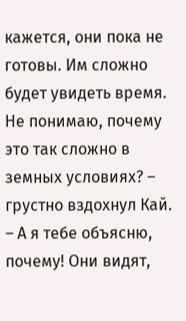кажется, они пока не готовы. Им сложно будет увидеть время. Не понимаю, почему это так сложно в земных условиях? – грустно вздохнул Кай.
– А я тебе объясню, почему! Они видят,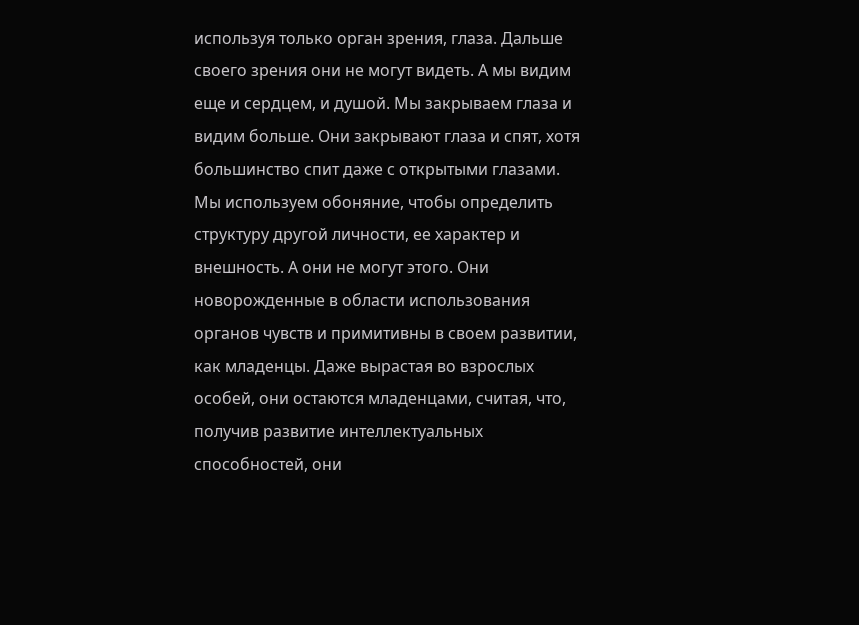используя только орган зрения, глаза. Дальше своего зрения они не могут видеть. А мы видим еще и сердцем, и душой. Мы закрываем глаза и видим больше. Они закрывают глаза и спят, хотя большинство спит даже с открытыми глазами. Мы используем обоняние, чтобы определить структуру другой личности, ее характер и внешность. А они не могут этого. Они новорожденные в области использования органов чувств и примитивны в своем развитии, как младенцы. Даже вырастая во взрослых особей, они остаются младенцами, считая, что, получив развитие интеллектуальных способностей, они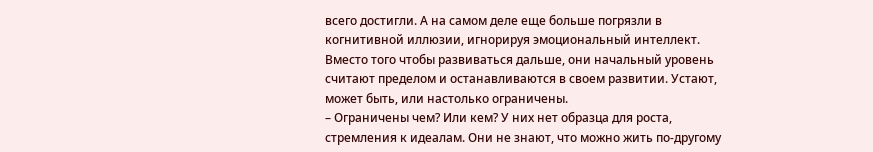всего достигли. А на самом деле еще больше погрязли в когнитивной иллюзии, игнорируя эмоциональный интеллект. Вместо того чтобы развиваться дальше, они начальный уровень считают пределом и останавливаются в своем развитии. Устают, может быть, или настолько ограничены.
– Ограничены чем? Или кем? У них нет образца для роста, стремления к идеалам. Они не знают, что можно жить по-другому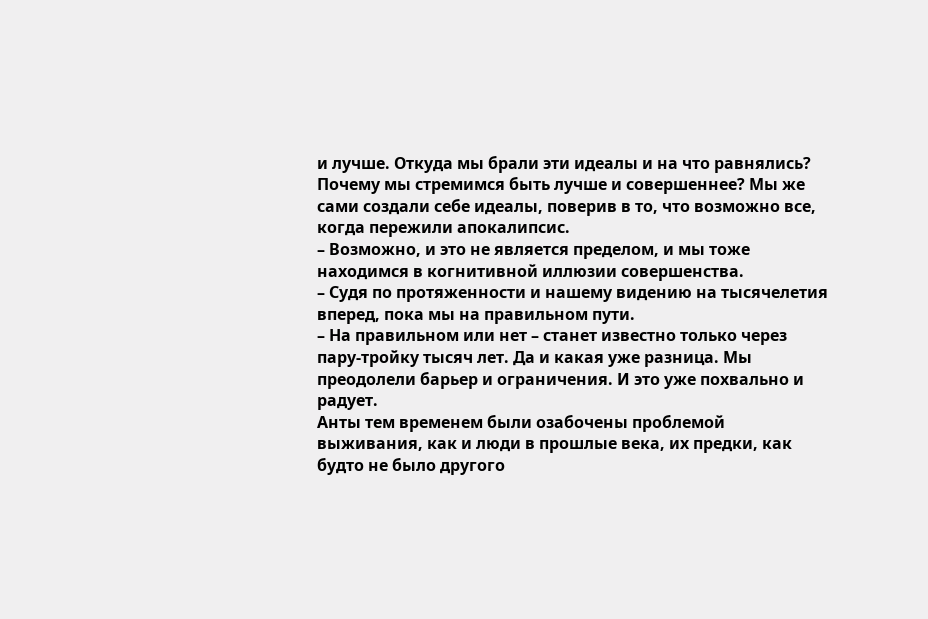и лучше. Откуда мы брали эти идеалы и на что равнялись? Почему мы стремимся быть лучше и совершеннее? Мы же сами создали себе идеалы, поверив в то, что возможно все, когда пережили апокалипсис.
– Возможно, и это не является пределом, и мы тоже находимся в когнитивной иллюзии совершенства.
– Судя по протяженности и нашему видению на тысячелетия вперед, пока мы на правильном пути.
– На правильном или нет – станет известно только через пару-тройку тысяч лет. Да и какая уже разница. Мы преодолели барьер и ограничения. И это уже похвально и радует.
Анты тем временем были озабочены проблемой выживания, как и люди в прошлые века, их предки, как будто не было другого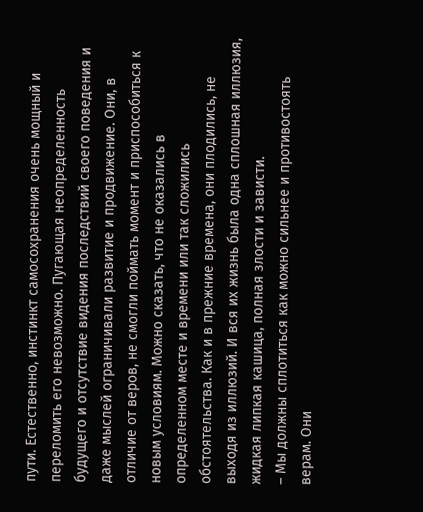пути. Естественно, инстинкт самосохранения очень мощный и переломить его невозможно. Пугающая неопределенность будущего и отсутствие видения последствий своего поведения и даже мыслей ограничивали развитие и продвижение. Они, в отличие от веров, не смогли поймать момент и приспособиться к новым условиям. Можно сказать, что не оказались в определенном месте и времени или так сложились обстоятельства. Как и в прежние времена, они плодились, не выходя из иллюзий. И вся их жизнь была одна сплошная иллюзия, жидкая липкая кашица, полная злости и зависти.
– Мы должны сплотиться как можно сильнее и противостоять верам. Они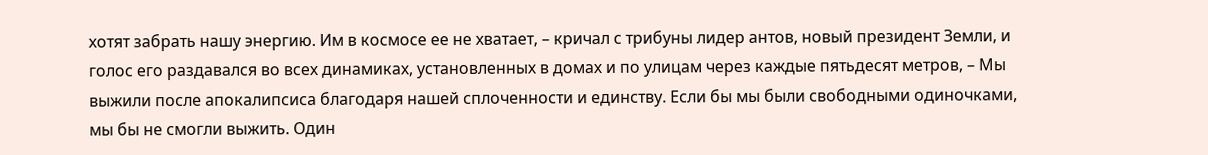хотят забрать нашу энергию. Им в космосе ее не хватает, – кричал с трибуны лидер антов, новый президент Земли, и голос его раздавался во всех динамиках, установленных в домах и по улицам через каждые пятьдесят метров, – Мы выжили после апокалипсиса благодаря нашей сплоченности и единству. Если бы мы были свободными одиночками, мы бы не смогли выжить. Один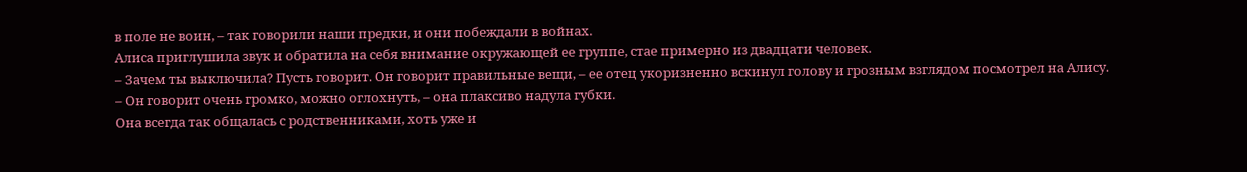в поле не воин, – так говорили наши предки, и они побеждали в войнах.
Алиса приглушила звук и обратила на себя внимание окружающей ее группе, стае примерно из двадцати человек.
– Зачем ты выключила? Пусть говорит. Он говорит правильные вещи, – ее отец укоризненно вскинул голову и грозным взглядом посмотрел на Алису.
– Он говорит очень громко, можно оглохнуть, – она плаксиво надула губки.
Она всегда так общалась с родственниками, хоть уже и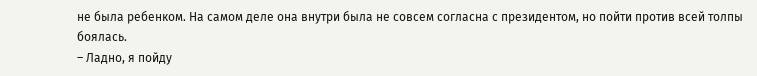не была ребенком. На самом деле она внутри была не совсем согласна с президентом, но пойти против всей толпы боялась.
– Ладно, я пойду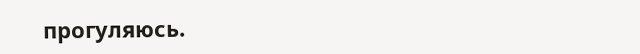прогуляюсь.